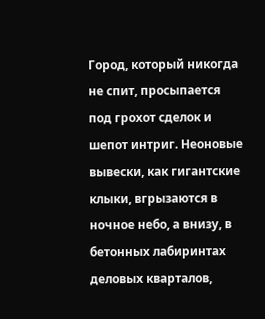Город, который никогда не спит, просыпается под грохот сделок и шепот интриг. Неоновые вывески, как гигантские клыки, вгрызаются в ночное небо, а внизу, в бетонных лабиринтах деловых кварталов,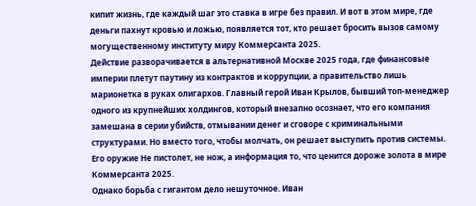кипит жизнь, где каждый шаг это ставка в игре без правил. И вот в этом мире, где деньги пахнут кровью и ложью, появляется тот, кто решает бросить вызов самому могущественному институту миру Коммерсанта 2025.
Действие разворачивается в альтернативной Москве 2025 года, где финансовые империи плетут паутину из контрактов и коррупции, а правительство лишь марионетка в руках олигархов. Главный герой Иван Крылов, бывший топ-менеджер одного из крупнейших холдингов, который внезапно осознает, что его компания замешана в серии убийств, отмывании денег и сговоре с криминальными структурами. Но вместо того, чтобы молчать, он решает выступить против системы. Его оружие Не пистолет, не нож, а информация то, что ценится дороже золота в мире Коммерсанта 2025.
Однако борьба с гигантом дело нешуточное. Иван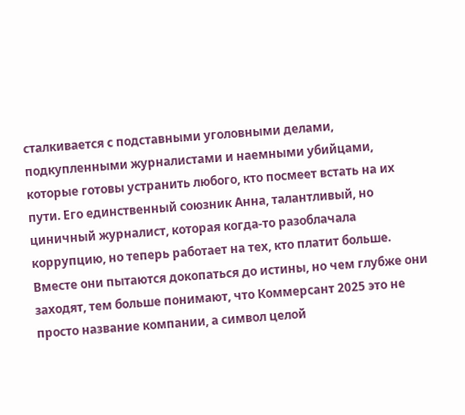сталкивается с подставными уголовными делами, подкупленными журналистами и наемными убийцами, которые готовы устранить любого, кто посмеет встать на их пути. Его единственный союзник Анна, талантливый, но циничный журналист, которая когда-то разоблачала коррупцию, но теперь работает на тех, кто платит больше. Вместе они пытаются докопаться до истины, но чем глубже они заходят, тем больше понимают, что Коммерсант 2025 это не просто название компании, а символ целой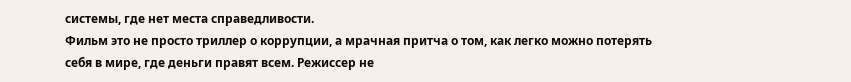системы, где нет места справедливости.
Фильм это не просто триллер о коррупции, а мрачная притча о том, как легко можно потерять себя в мире, где деньги правят всем. Режиссер не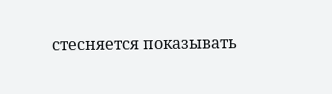стесняется показывать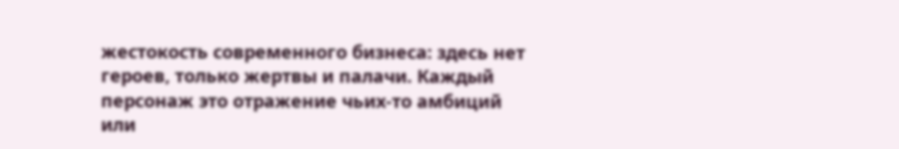жестокость современного бизнеса: здесь нет героев, только жертвы и палачи. Каждый персонаж это отражение чьих-то амбиций или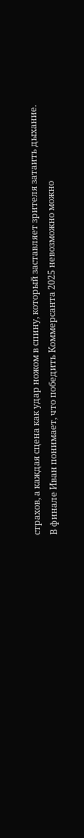страхов, а каждая сцена как удар ножом в спину, который заставляет зрителя затаить дыхание.
В финале Иван понимает, что победить Коммерсанта 2025 невозможно можно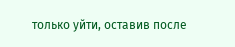только уйти, оставив после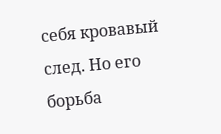себя кровавый след. Но его борьба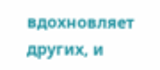вдохновляет других, и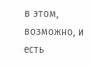в этом, возможно, и есть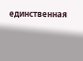единственная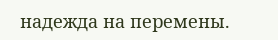надежда на перемены.